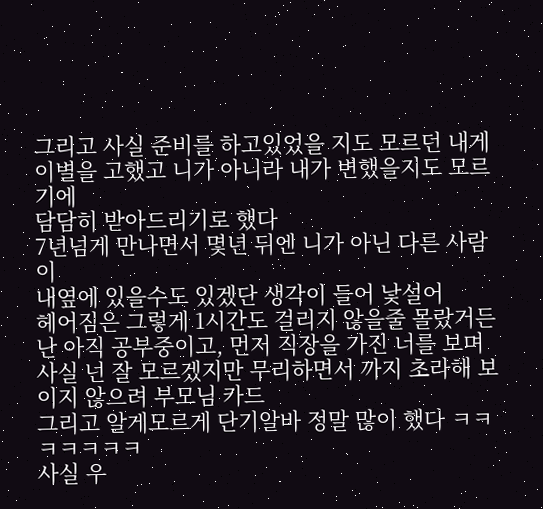그리고 사실 준비를 하고있었을 지도 모르던 내게
이별을 고했고 니가 아니라 내가 변했을지도 모르기에
담담히 받아드리기로 했다
7년넘게 만나면서 몇년 뒤엔 니가 아닌 다른 사람이
내옆에 있을수도 있겠단 생각이 들어 낯설어
헤어짐은 그렇게 1시간도 걸리지 않을줄 몰랐거든
난 아직 공부중이고, 먼저 직장을 가진 너를 보며 사실 넌 잘 모르겠지만 무리하면서 까지 초라해 보이지 않으려 부모님 카드
그리고 알게모르게 단기알바 정말 많이 했다 ㅋㅋㅋㅋㅋㅋㅋ
사실 우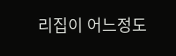리집이 어느정도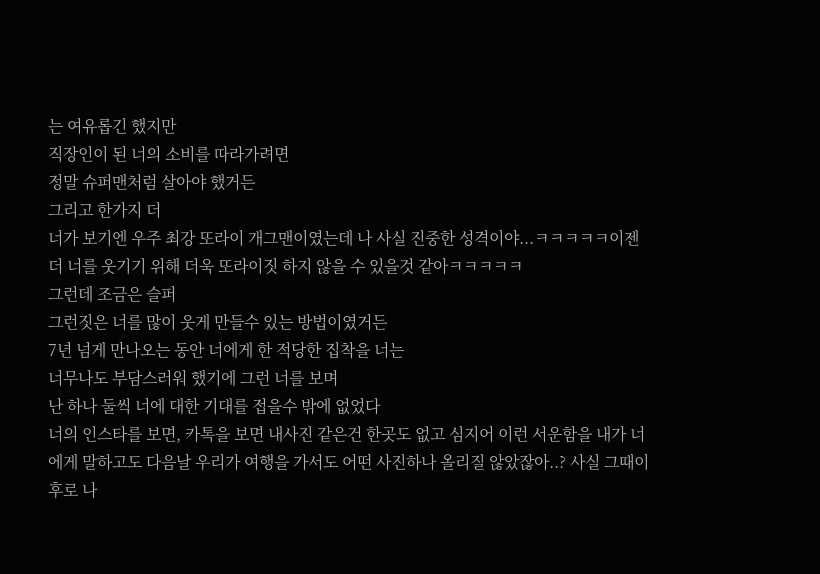는 여유롭긴 했지만
직장인이 된 너의 소비를 따라가려면
정말 슈퍼맨처럼 살아야 했거든
그리고 한가지 더
너가 보기엔 우주 최강 또라이 개그맨이였는데 나 사실 진중한 성격이야...ㅋㅋㅋㅋㅋ이젠 더 너를 웃기기 위해 더욱 또라이짓 하지 않을 수 있을것 같아ㅋㅋㅋㅋㅋ
그런데 조금은 슬퍼
그런짓은 너를 많이 웃게 만들수 있는 방법이였거든
7년 넘게 만나오는 동안 너에게 한 적당한 집착을 너는
너무나도 부담스러워 했기에 그런 너를 보며
난 하나 둘씩 너에 대한 기대를 접을수 밖에 없었다
너의 인스타를 보면, 카톡을 보면 내사진 같은건 한곳도 없고 심지어 이런 서운함을 내가 너에게 말하고도 다음날 우리가 여행을 가서도 어떤 사진하나 올리질 않았잖아..? 사실 그때이후로 나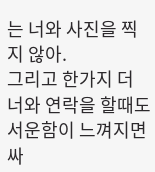는 너와 사진을 찍지 않아.
그리고 한가지 더 너와 연락을 할때도 서운함이 느껴지면 싸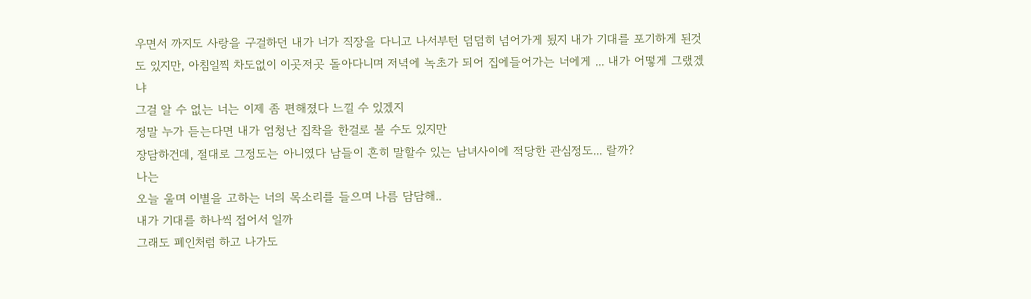우면서 까지도 사랑을 구걸하던 내가 너가 직장을 다니고 나서부턴 덤덤히 넘어가게 됬지 내가 기대를 포기하게 된것도 있지만, 아침일찍 차도없이 이곳저곳 돌아다니며 저녁에 녹초가 되어 집에들어가는 너에게 ... 내가 어떻게 그랬겠냐
그걸 알 수 없는 너는 이제 좀 편해졌다 느낄 수 있겠지
정말 누가 듣는다면 내가 엄청난 집착을 한걸로 볼 수도 있지만
장담하건데, 절대로 그정도는 아니였다 남들이 흔히 말할수 있는 남녀사이에 적당한 관심정도... 랄까?
나는
오늘 울며 이별을 고하는 너의 목소리를 들으며 나름 담담해..
내가 기대를 하나씩 접어서 일까
그래도 폐인처럼 하고 나가도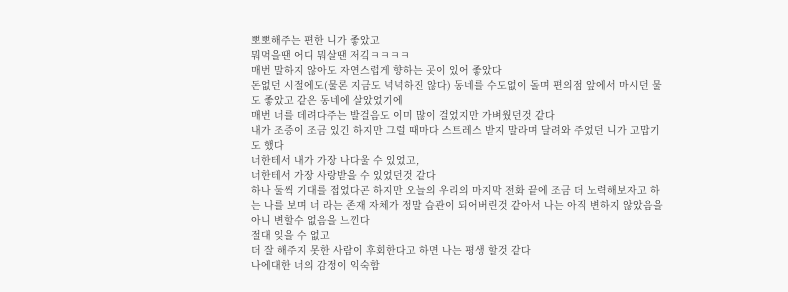뽀뽀해주는 편한 니가 좋았고
뭐먹을땐 어디 뭐살땐 저깈ㅋㅋㅋㅋ
매번 말하지 않아도 자연스럽게 향하는 곳이 있어 좋았다
돈없던 시절에도(물론 지금도 넉넉하진 않다) 동네를 수도없이 돌며 편의점 앞에서 마시던 물도 좋았고 같은 동네에 살았었기에
매번 너를 데려다주는 발걸음도 이미 많이 걸었지만 가벼웠던것 같다
내가 조증이 조금 있긴 하지만 그럴 때마다 스트레스 받지 말라며 달려와 주었던 니가 고맙기도 했다
너한테서 내가 가장 나다울 수 있었고,
너한테서 가장 사랑받을 수 있었던것 같다
하나 둘씩 기대를 접었다곤 하지만 오늘의 우리의 마지막 전화 끝에 조금 더 노력해보자고 하는 나를 보며 너 라는 존재 자체가 정말 습관이 되어버린것 같아서 나는 아직 변하지 않았음을 아니 변할수 없음을 느낀다
절대 잊을 수 없고
더 잘 해주지 못한 사람이 후회한다고 하면 나는 평생 할것 같다
나에대한 너의 감정이 익숙함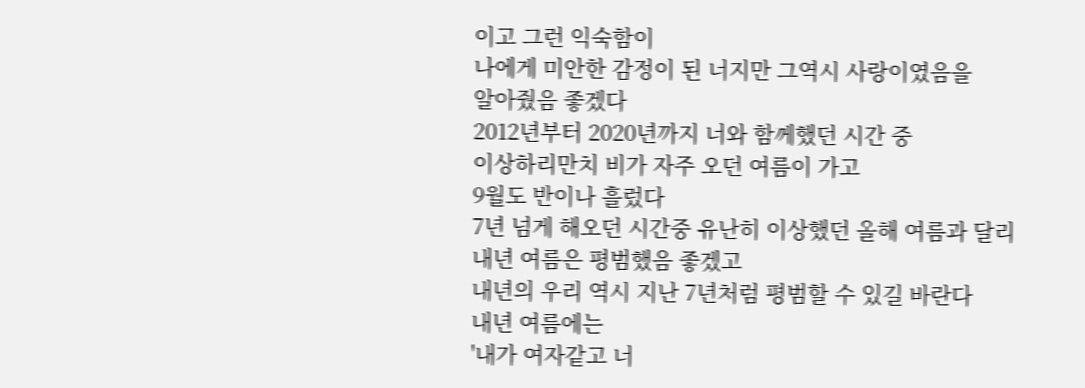이고 그런 익숙함이
나에게 미안한 감정이 된 너지만 그역시 사랑이였음을
알아줬음 좋겠다
2012년부터 2020년까지 너와 함께했던 시간 중
이상하리만치 비가 자주 오던 여름이 가고
9월도 반이나 흘렀다
7년 넘게 해오던 시간중 유난히 이상했던 올해 여름과 달리
내년 여름은 평범했음 좋겠고
내년의 우리 역시 지난 7년처럼 평범할 수 있길 바란다
내년 여름에는
'내가 여자같고 너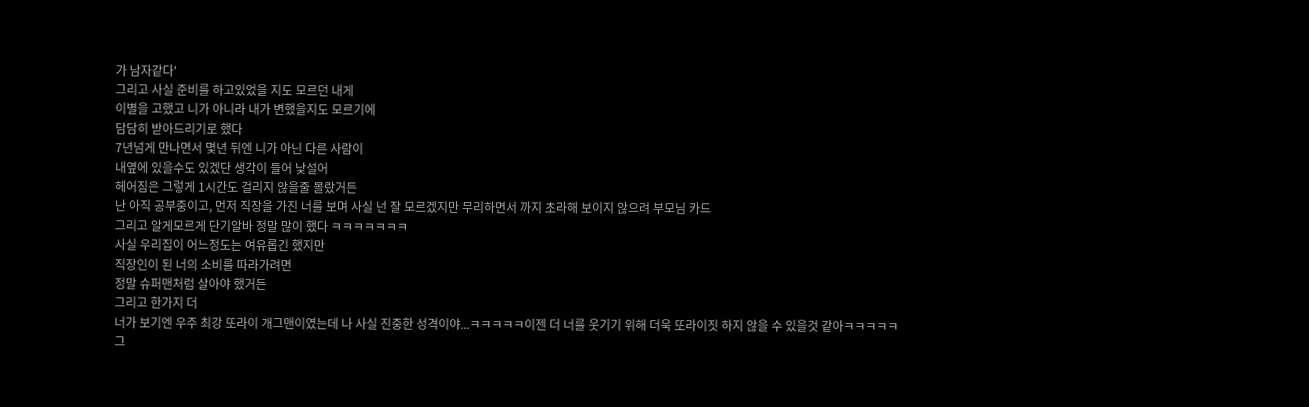가 남자같다'
그리고 사실 준비를 하고있었을 지도 모르던 내게
이별을 고했고 니가 아니라 내가 변했을지도 모르기에
담담히 받아드리기로 했다
7년넘게 만나면서 몇년 뒤엔 니가 아닌 다른 사람이
내옆에 있을수도 있겠단 생각이 들어 낯설어
헤어짐은 그렇게 1시간도 걸리지 않을줄 몰랐거든
난 아직 공부중이고, 먼저 직장을 가진 너를 보며 사실 넌 잘 모르겠지만 무리하면서 까지 초라해 보이지 않으려 부모님 카드
그리고 알게모르게 단기알바 정말 많이 했다 ㅋㅋㅋㅋㅋㅋㅋ
사실 우리집이 어느정도는 여유롭긴 했지만
직장인이 된 너의 소비를 따라가려면
정말 슈퍼맨처럼 살아야 했거든
그리고 한가지 더
너가 보기엔 우주 최강 또라이 개그맨이였는데 나 사실 진중한 성격이야...ㅋㅋㅋㅋㅋ이젠 더 너를 웃기기 위해 더욱 또라이짓 하지 않을 수 있을것 같아ㅋㅋㅋㅋㅋ
그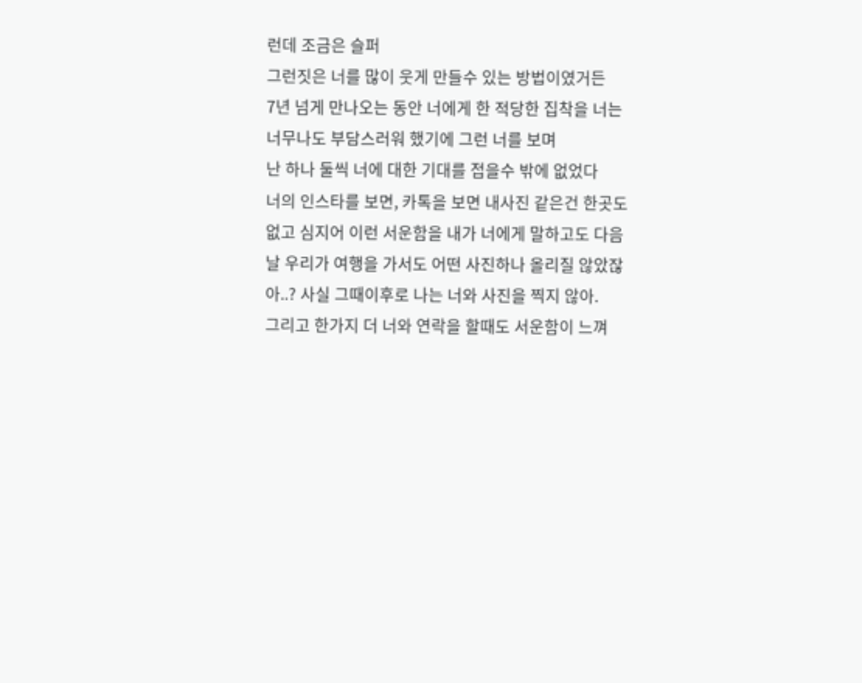런데 조금은 슬퍼
그런짓은 너를 많이 웃게 만들수 있는 방법이였거든
7년 넘게 만나오는 동안 너에게 한 적당한 집착을 너는
너무나도 부담스러워 했기에 그런 너를 보며
난 하나 둘씩 너에 대한 기대를 접을수 밖에 없었다
너의 인스타를 보면, 카톡을 보면 내사진 같은건 한곳도 없고 심지어 이런 서운함을 내가 너에게 말하고도 다음날 우리가 여행을 가서도 어떤 사진하나 올리질 않았잖아..? 사실 그때이후로 나는 너와 사진을 찍지 않아.
그리고 한가지 더 너와 연락을 할때도 서운함이 느껴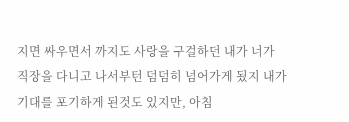지면 싸우면서 까지도 사랑을 구걸하던 내가 너가 직장을 다니고 나서부턴 덤덤히 넘어가게 됬지 내가 기대를 포기하게 된것도 있지만, 아침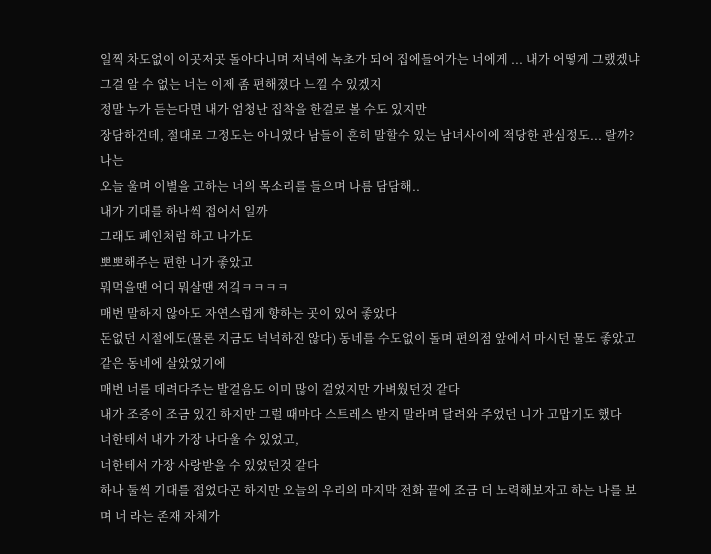일찍 차도없이 이곳저곳 돌아다니며 저녁에 녹초가 되어 집에들어가는 너에게 ... 내가 어떻게 그랬겠냐
그걸 알 수 없는 너는 이제 좀 편해졌다 느낄 수 있겠지
정말 누가 듣는다면 내가 엄청난 집착을 한걸로 볼 수도 있지만
장담하건데, 절대로 그정도는 아니였다 남들이 흔히 말할수 있는 남녀사이에 적당한 관심정도... 랄까?
나는
오늘 울며 이별을 고하는 너의 목소리를 들으며 나름 담담해..
내가 기대를 하나씩 접어서 일까
그래도 폐인처럼 하고 나가도
뽀뽀해주는 편한 니가 좋았고
뭐먹을땐 어디 뭐살땐 저깈ㅋㅋㅋㅋ
매번 말하지 않아도 자연스럽게 향하는 곳이 있어 좋았다
돈없던 시절에도(물론 지금도 넉넉하진 않다) 동네를 수도없이 돌며 편의점 앞에서 마시던 물도 좋았고 같은 동네에 살았었기에
매번 너를 데려다주는 발걸음도 이미 많이 걸었지만 가벼웠던것 같다
내가 조증이 조금 있긴 하지만 그럴 때마다 스트레스 받지 말라며 달려와 주었던 니가 고맙기도 했다
너한테서 내가 가장 나다울 수 있었고,
너한테서 가장 사랑받을 수 있었던것 같다
하나 둘씩 기대를 접었다곤 하지만 오늘의 우리의 마지막 전화 끝에 조금 더 노력해보자고 하는 나를 보며 너 라는 존재 자체가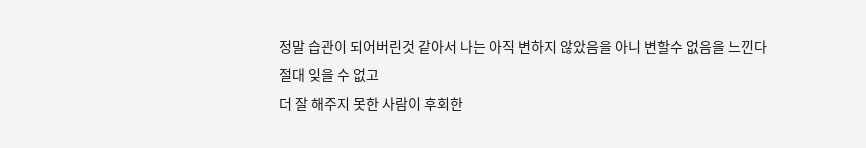정말 습관이 되어버린것 같아서 나는 아직 변하지 않았음을 아니 변할수 없음을 느낀다
절대 잊을 수 없고
더 잘 해주지 못한 사람이 후회한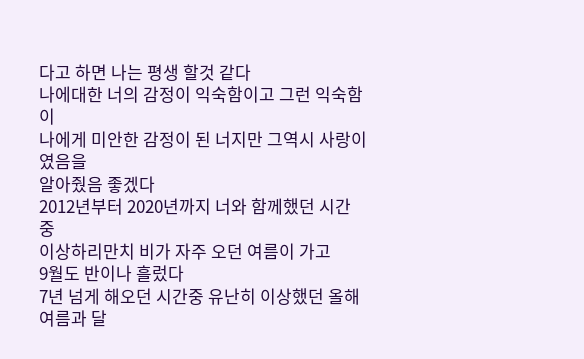다고 하면 나는 평생 할것 같다
나에대한 너의 감정이 익숙함이고 그런 익숙함이
나에게 미안한 감정이 된 너지만 그역시 사랑이였음을
알아줬음 좋겠다
2012년부터 2020년까지 너와 함께했던 시간 중
이상하리만치 비가 자주 오던 여름이 가고
9월도 반이나 흘렀다
7년 넘게 해오던 시간중 유난히 이상했던 올해 여름과 달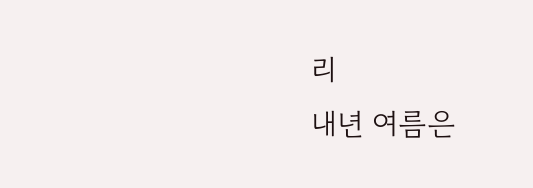리
내년 여름은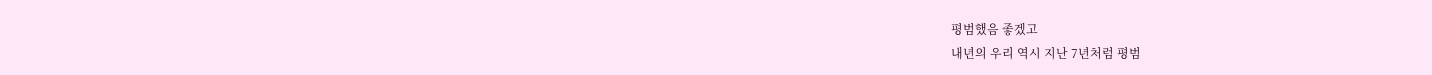평범했음 좋겠고
내년의 우리 역시 지난 7년처럼 평범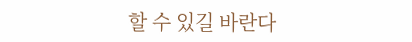할 수 있길 바란다